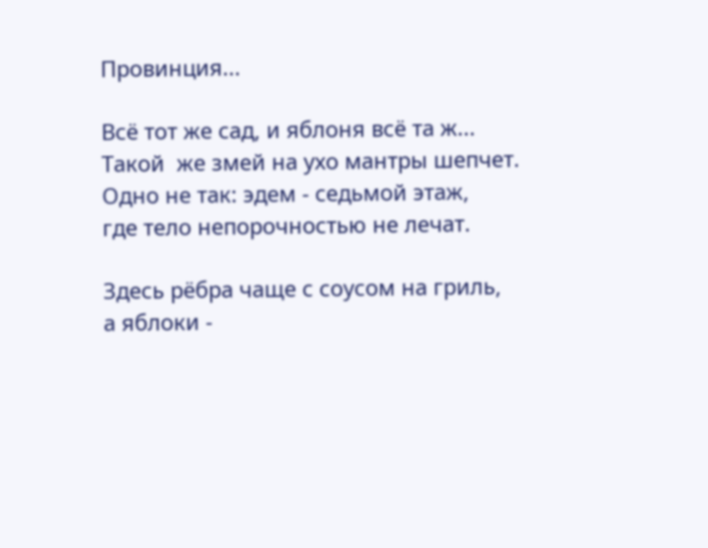Провинция...

Всё тот же сад, и яблоня всё та ж...
Такой  же змей на ухо мантры шепчет.
Одно не так: эдем - седьмой этаж,
где тело непорочностью не лечат.

Здесь рёбра чаще с соусом на гриль,
а яблоки -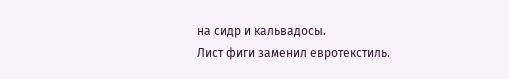на сидр и кальвадосы.
Лист фиги заменил евротекстиль.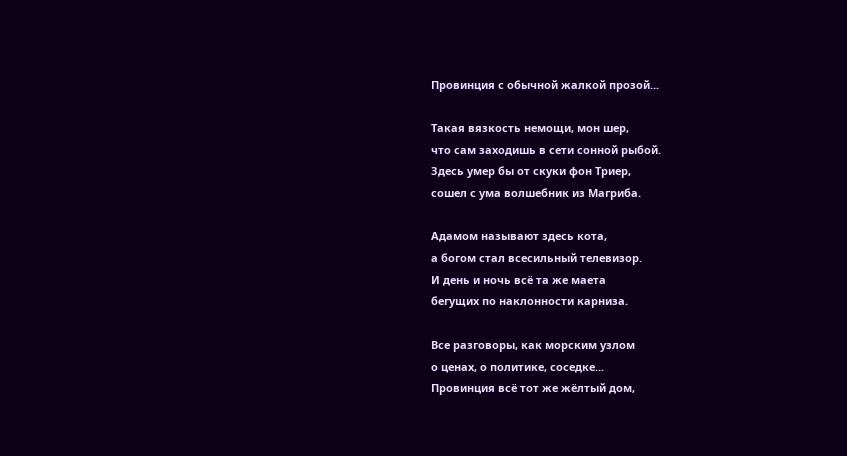Провинция с обычной жалкой прозой...

Такая вязкость немощи, мон шер,
что сам заходишь в сети сонной рыбой.
Здесь умер бы от скуки фон Триер,
сошел с ума волшебник из Магриба.

Адамом называют здесь кота,
а богом стал всесильный телевизор.
И день и ночь всё та же маета
бегущих по наклонности карниза.

Все разговоры, как морским узлом
о ценах, о политике, соседке...
Провинция всё тот же жёлтый дом,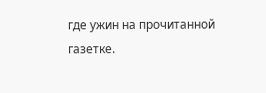где ужин на прочитанной газетке.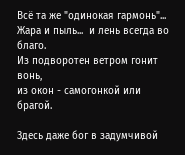Всё та же "одинокая гармонь"...
Жара и пыль...  и лень всегда во благо.
Из подворотен ветром гонит вонь,
из окон - самогонкой или брагой.

Здесь даже бог в задумчивой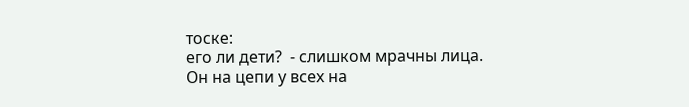тоске:
его ли дети?  - слишком мрачны лица.
Он на цепи у всех на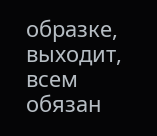образке,
выходит, всем  обязан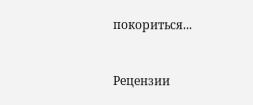покориться...


Рецензии